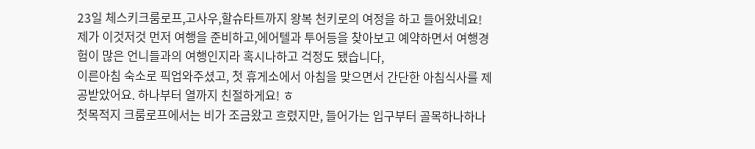23일 체스키크룸로프,고사우,할슈타트까지 왕복 천키로의 여정을 하고 들어왔네요! 제가 이것저것 먼저 여행을 준비하고,에어텔과 투어등을 찾아보고 예약하면서 여행경험이 많은 언니들과의 여행인지라 혹시나하고 걱정도 됐습니다,
이른아침 숙소로 픽업와주셨고, 첫 휴게소에서 아침을 맞으면서 간단한 아침식사를 제공받았어요. 하나부터 열까지 친절하게요! ㅎ
첫목적지 크룸로프에서는 비가 조금왔고 흐렸지만, 들어가는 입구부터 골목하나하나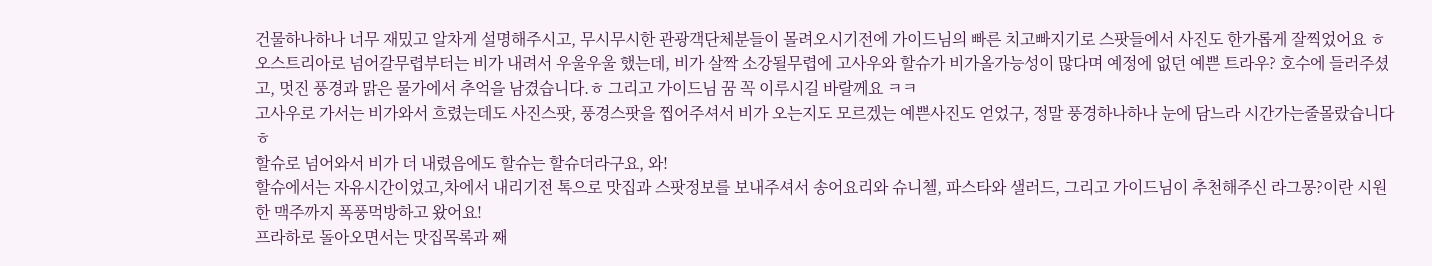건물하나하나 너무 재밌고 알차게 설명해주시고, 무시무시한 관광객단체분들이 몰려오시기전에 가이드님의 빠른 치고빠지기로 스팟들에서 사진도 한가롭게 잘찍었어요 ㅎ 오스트리아로 넘어갈무렵부터는 비가 내려서 우울우울 했는데, 비가 살짝 소강될무렵에 고사우와 할슈가 비가올가능성이 많다며 예정에 없던 예쁜 트라우? 호수에 들러주셨고, 멋진 풍경과 맑은 물가에서 추억을 남겼습니다.ㅎ 그리고 가이드님 꿈 꼭 이루시길 바랄께요 ㅋㅋ
고사우로 가서는 비가와서 흐렸는데도 사진스팟, 풍경스팟을 찝어주셔서 비가 오는지도 모르겠는 예쁜사진도 얻었구, 정말 풍경하나하나 눈에 담느라 시간가는줄몰랐습니다 ㅎ
할슈로 넘어와서 비가 더 내렸음에도 할슈는 할슈더라구요, 와!
할슈에서는 자유시간이었고,차에서 내리기전 톡으로 맛집과 스팟정보를 보내주셔서 송어요리와 슈니첼, 파스타와 샐러드, 그리고 가이드님이 추천해주신 라그몽?이란 시원한 맥주까지 폭풍먹방하고 왔어요!
프라하로 돌아오면서는 맛집목록과 째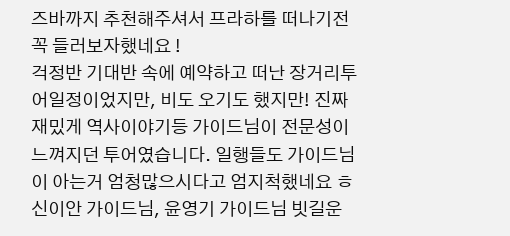즈바까지 추천해주셔서 프라하를 떠나기전 꼭 들러보자했네요 !
걱정반 기대반 속에 예약하고 떠난 장거리투어일정이었지만, 비도 오기도 했지만! 진짜 재밌게 역사이야기등 가이드님이 전문성이 느껴지던 투어였습니다. 일행들도 가이드님이 아는거 엄청많으시다고 엄지척했네요 ㅎ 신이안 가이드님, 윤영기 가이드님 빗길운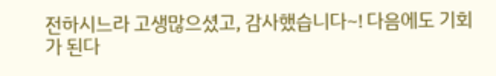전하시느라 고생많으셨고, 감사했습니다~! 다음에도 기회가 된다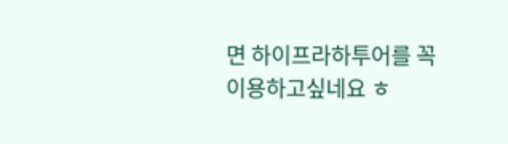면 하이프라하투어를 꼭 이용하고싶네요 ㅎ